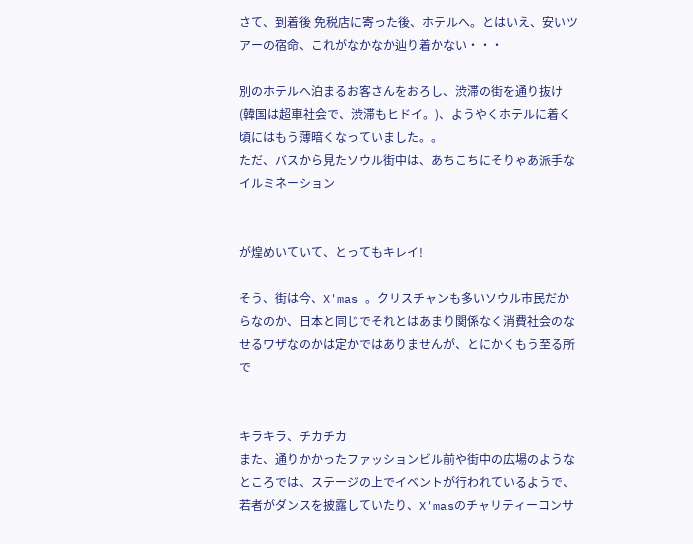さて、到着後 免税店に寄った後、ホテルへ。とはいえ、安いツアーの宿命、これがなかなか辿り着かない・・・

別のホテルへ泊まるお客さんをおろし、渋滞の街を通り抜け(韓国は超車社会で、渋滞もヒドイ。)、ようやくホテルに着く頃にはもう薄暗くなっていました。。
ただ、バスから見たソウル街中は、あちこちにそりゃあ派手なイルミネーション


が煌めいていて、とってもキレイ!

そう、街は今、X'mas 。クリスチャンも多いソウル市民だからなのか、日本と同じでそれとはあまり関係なく消費社会のなせるワザなのかは定かではありませんが、とにかくもう至る所で


キラキラ、チカチカ
また、通りかかったファッションビル前や街中の広場のようなところでは、ステージの上でイベントが行われているようで、若者がダンスを披露していたり、X'masのチャリティーコンサ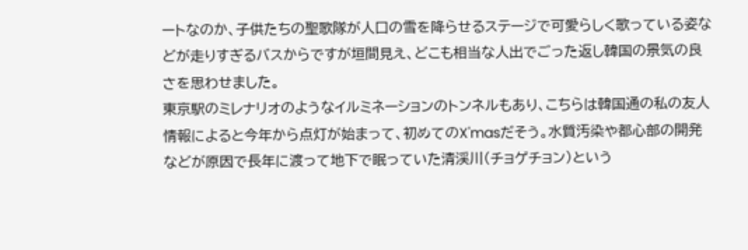ートなのか、子供たちの聖歌隊が人口の雪を降らせるステージで可愛らしく歌っている姿などが走りすぎるバスからですが垣間見え、どこも相当な人出でごった返し韓国の景気の良さを思わせました。
東京駅のミレナリオのようなイルミネーションのトンネルもあり、こちらは韓国通の私の友人情報によると今年から点灯が始まって、初めてのX'masだそう。水質汚染や都心部の開発などが原因で長年に渡って地下で眠っていた清渓川(チョゲチョン)という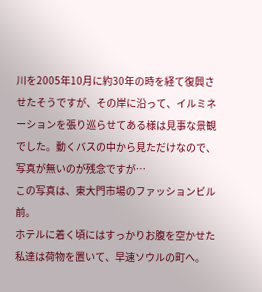川を2005年10月に約30年の時を経て復興させたそうですが、その岸に沿って、イルミネーションを張り巡らせてある様は見事な景観でした。動くバスの中から見ただけなので、写真が無いのが残念ですが…
この写真は、東大門市場のファッションビル前。
ホテルに着く頃にはすっかりお腹を空かせた私達は荷物を置いて、早速ソウルの町へ。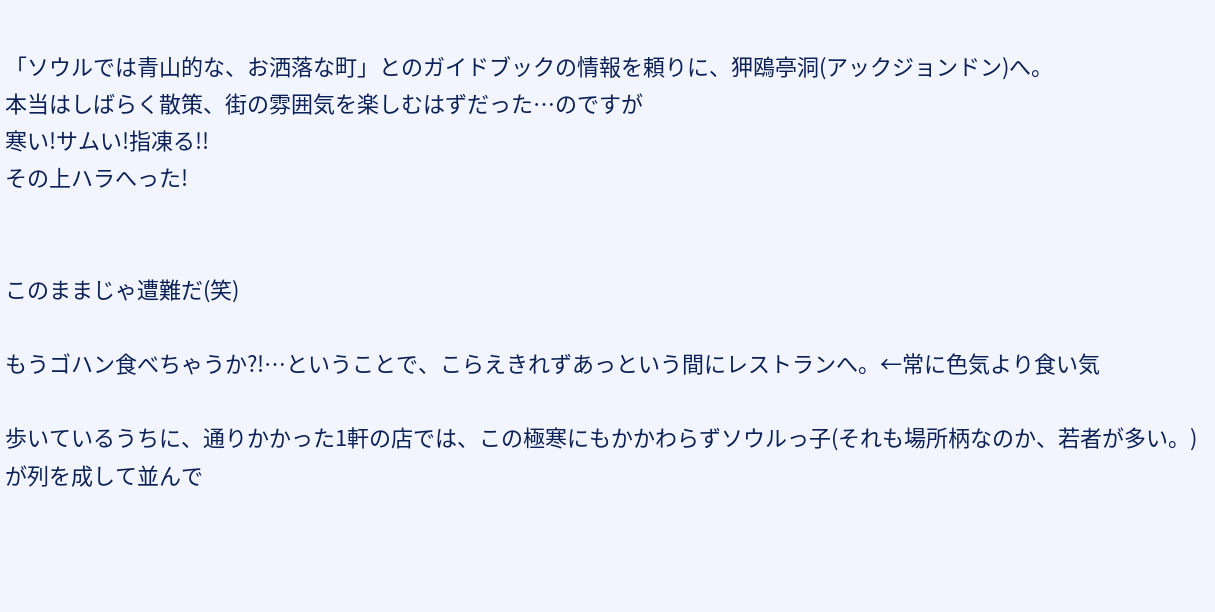「ソウルでは青山的な、お洒落な町」とのガイドブックの情報を頼りに、狎鴎亭洞(アックジョンドン)へ。
本当はしばらく散策、街の雰囲気を楽しむはずだった…のですが
寒い!サムい!指凍る!!
その上ハラへった!


このままじゃ遭難だ(笑)

もうゴハン食べちゃうか?!…ということで、こらえきれずあっという間にレストランへ。←常に色気より食い気

歩いているうちに、通りかかった1軒の店では、この極寒にもかかわらずソウルっ子(それも場所柄なのか、若者が多い。)が列を成して並んで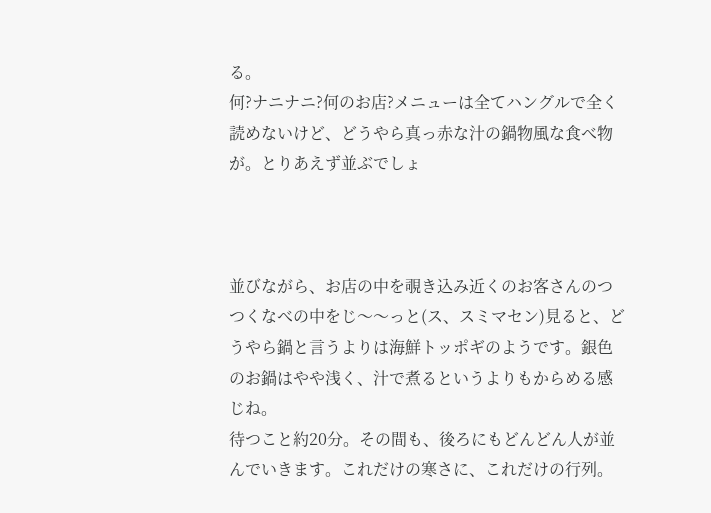る。
何?ナニナニ?何のお店?メニューは全てハングルで全く読めないけど、どうやら真っ赤な汁の鍋物風な食べ物が。とりあえず並ぶでしょ



並びながら、お店の中を覗き込み近くのお客さんのつつくなべの中をじ〜〜っと(ス、スミマセン)見ると、どうやら鍋と言うよりは海鮮トッポギのようです。銀色のお鍋はやや浅く、汁で煮るというよりもからめる感じね。
待つこと約20分。その間も、後ろにもどんどん人が並んでいきます。これだけの寒さに、これだけの行列。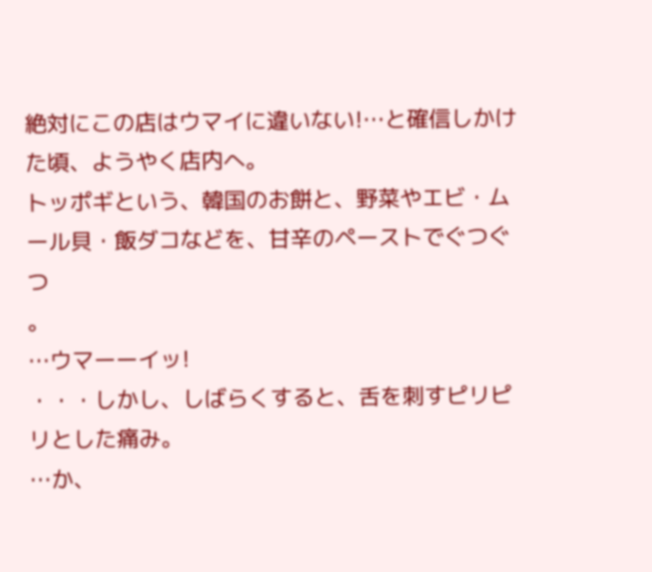絶対にこの店はウマイに違いない!…と確信しかけた頃、ようやく店内へ。
トッポギという、韓国のお餅と、野菜やエビ・ムール貝・飯ダコなどを、甘辛のペーストでぐつぐつ
。
…ウマーーイッ!
・・・しかし、しばらくすると、舌を刺すピリピリとした痛み。
…か、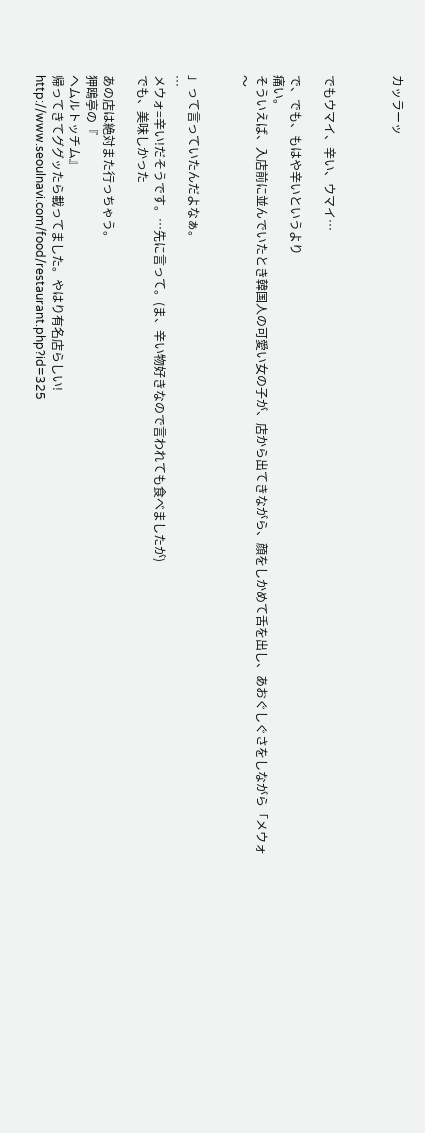カッラーッ



でもウマイ、辛い、ウマイ…

で、でも、もはや辛いというより
痛い。
そういえば、入店前に並んでいたとき韓国人の可愛い女の子が、店から出てきながら、顔をしかめて舌を出し、あおぐしぐさをしながら「メウォ〜


」って言っていたんだよなぁ。
…
メウォ=辛い!だそうです。…先に言って。(ま、辛い物好きなので言われても食べましたが)
でも、美味しかった

あの店は絶対また行っちゃう。
狎鴎亭の『
ヘムルトッチム』
帰ってきてググッたら載ってました。やはり有名店らしい!
http://www.seoulnavi.com/food/restaurant.php?id=325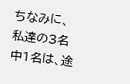ちなみに、私達の3名中1名は、途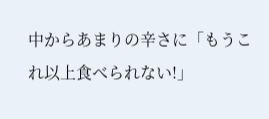中からあまりの辛さに「もうこれ以上食べられない!」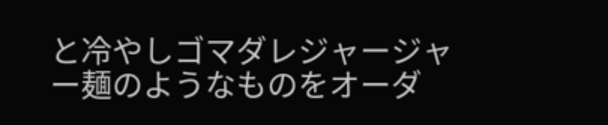と冷やしゴマダレジャージャー麺のようなものをオーダ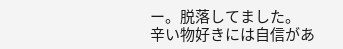ー。脱落してました。
辛い物好きには自信があ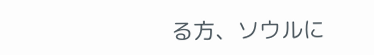る方、ソウルに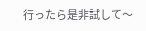行ったら是非試して〜